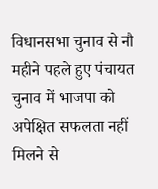विधानसभा चुनाव से नौ महीने पहले हुए पंचायत चुनाव में भाजपा को अपेक्षित सफलता नहीं मिलने से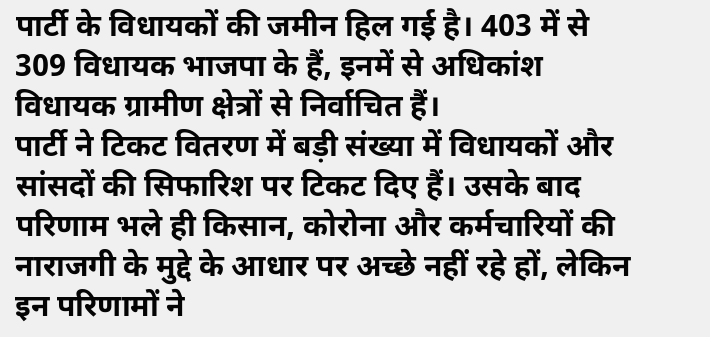पार्टी के विधायकों की जमीन हिल गई है। 403 में से 309 विधायक भाजपा के हैं, इनमें से अधिकांश विधायक ग्रामीण क्षेत्रों से निर्वाचित हैं।
पार्टी ने टिकट वितरण में बड़ी संख्या में विधायकों और सांसदों की सिफारिश पर टिकट दिए हैं। उसके बाद परिणाम भले ही किसान, कोरोना और कर्मचारियों की नाराजगी के मुद्दे के आधार पर अच्छे नहीं रहे हों, लेकिन इन परिणामों ने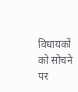विधायकों को सोचने पर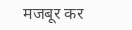मजबूर कर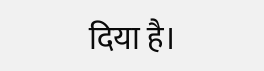दिया है।